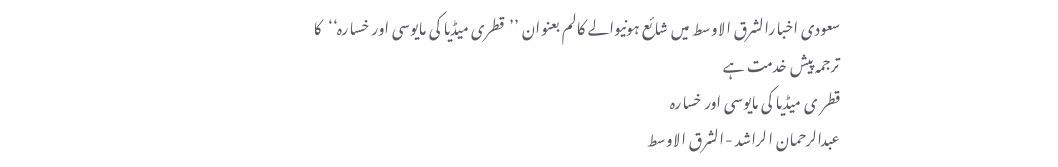سعودی اخبارالشرق الاوسط میں شائع ہونیوالے کالم بعنوان ’’قطری میڈیا کی مایوسی اور خسارہ‘‘کا ترجمہ پیش خدمت ہے
قطر ی میڈیا کی مایوسی اور خسارہ
عبدالرحمان الراشد -الشرق الاوسط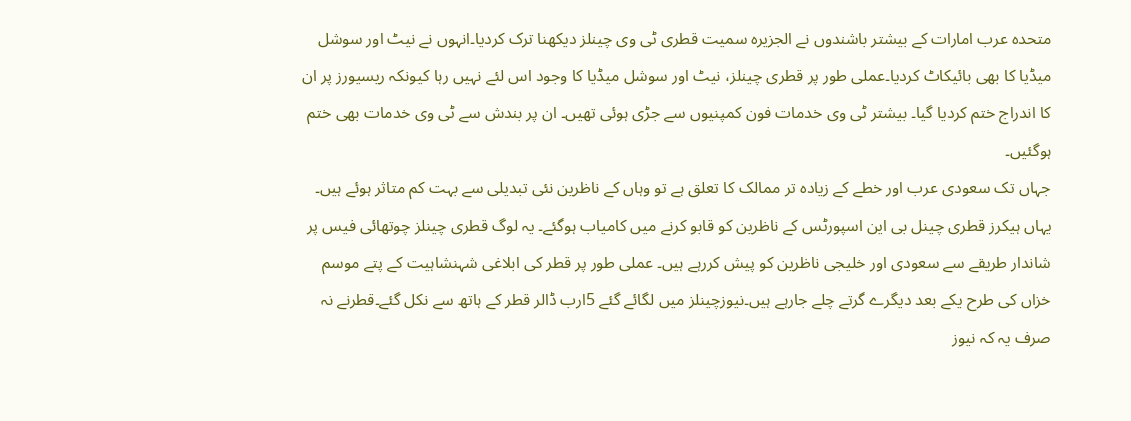متحدہ عرب امارات کے بیشتر باشندوں نے الجزیرہ سمیت قطری ٹی وی چینلز دیکھنا ترک کردیا۔انہوں نے نیٹ اور سوشل میڈیا کا بھی بائیکاٹ کردیا۔عملی طور پر قطری چینلز، نیٹ اور سوشل میڈیا کا وجود اس لئے نہیں رہا کیونکہ ریسیورز پر ان کا اندراج ختم کردیا گیا۔ بیشتر ٹی وی خدمات فون کمپنیوں سے جڑی ہوئی تھیں۔ ان پر بندش سے ٹی وی خدمات بھی ختم ہوگئیں۔
جہاں تک سعودی عرب اور خطے کے زیادہ تر ممالک کا تعلق ہے تو وہاں کے ناظرین نئی تبدیلی سے بہت کم متاثر ہوئے ہیں۔ یہاں ہیکرز قطری چینل بی این اسپورٹس کے ناظرین کو قابو کرنے میں کامیاب ہوگئے۔ یہ لوگ قطری چینلز چوتھائی فیس پر شاندار طریقے سے سعودی اور خلیجی ناظرین کو پیش کررہے ہیں۔ عملی طور پر قطر کی ابلاغی شہنشاہیت کے پتے موسم خزاں کی طرح یکے بعد دیگرے گرتے چلے جارہے ہیں۔نیوزچینلز میں لگائے گئے 5ارب ڈالر قطر کے ہاتھ سے نکل گئے۔قطرنے نہ صرف یہ کہ نیوز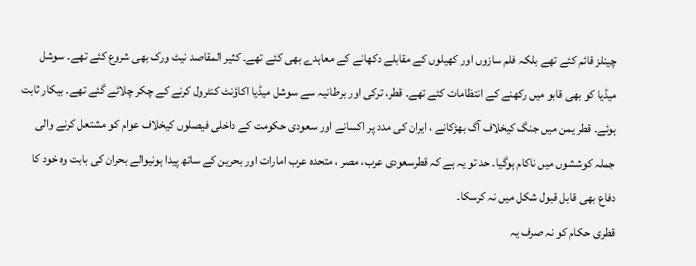چینلز قائم کئے تھے بلکہ فلم سازوں اور کھیلوں کے مقابلے دکھانے کے معاہدے بھی کئے تھے۔ کثیر المقاصد نیٹ ورک بھی شروع کئے تھے۔ سوشل میڈیا کو بھی قابو میں رکھنے کے انتظامات کئے تھے۔ قطر، ترکی اور برطانیہ سے سوشل میڈیا اکاؤنٹ کنٹرول کرنے کے چکر چلائے گئے تھے۔ بیکار ثابت ہوئے۔ قطر یمن میں جنگ کیخلاف آگ بھڑکانے ، ایران کی مدد پر اکسانے اور سعودی حکومت کے داخلی فیصلوں کیخلاف عوام کو مشتعل کرنے والی جملہ کوششوں میں ناکام ہوگیا۔ حد تو یہ ہے کہ قطرسعودی عرب، مصر ، متحدہ عرب امارات اور بحرین کے ساتھ پیدا ہونیوالے بحران کی بابت وہ خود کا دفاع بھی قابل قبول شکل میں نہ کرسکا۔
قطری حکام کو نہ صرف یہ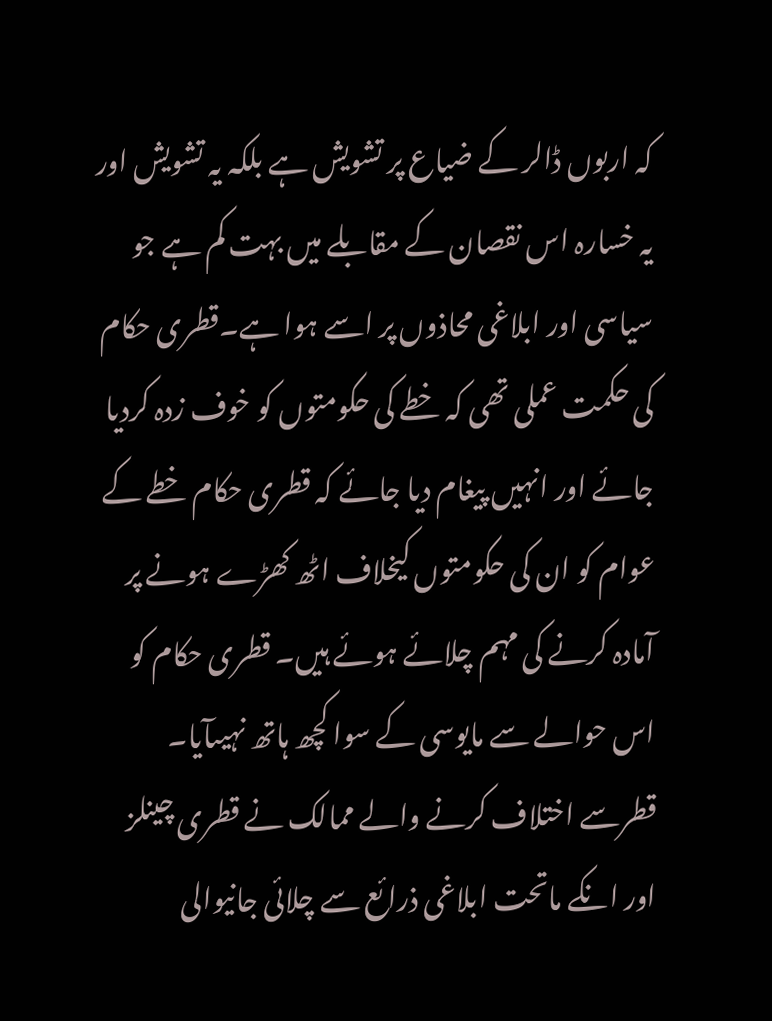کہ اربوں ڈالر کے ضیاع پر تشویش ہے بلکہ یہ تشویش اور یہ خسارہ اس نقصان کے مقابلے میں بہت کم ہے جو سیاسی اور ابلاغی محاذوں پر اسے ہوا ہے۔قطری حکام کی حکمت عملی تھی کہ خطے کی حکومتوں کو خوف زدہ کردیا جائے اور انہیں پیغام دیا جائے کہ قطری حکام خطے کے عوام کو ان کی حکومتوں کیخلاف اٹھ کھڑے ہونے پر آمادہ کرنے کی مہم چلائے ہوئے ہیں۔ قطری حکام کو اس حوالے سے مایوسی کے سوا کچھ ہاتھ نہیںآیا۔
قطرسے اختلاف کرنے والے ممالک نے قطری چینلز اور انکے ماتحت ابلاغی ذرائع سے چلائی جانیوالی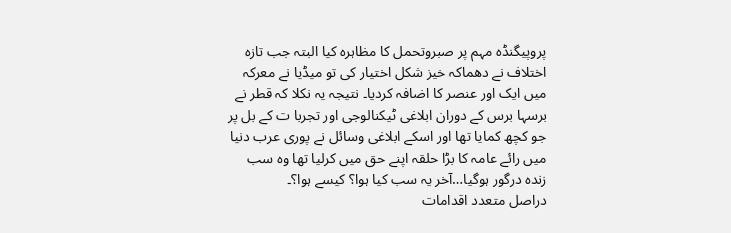پروپیگنڈہ مہم پر صبروتحمل کا مظاہرہ کیا البتہ جب تازہ اختلاف نے دھماکہ خیز شکل اختیار کی تو میڈیا نے معرکہ میں ایک اور عنصر کا اضافہ کردیا۔ نتیجہ یہ نکلا کہ قطر نے برسہا برس کے دوران ابلاغی ٹیکنالوجی اور تجربا ت کے بل پر جو کچھ کمایا تھا اور اسکے ابلاغی وسائل نے پوری عرب دنیا میں رائے عامہ کا بڑا حلقہ اپنے حق میں کرلیا تھا وہ سب زندہ درگور ہوگیا…آخر یہ سب کیا ہوا؟ کیسے ہوا؟۔
دراصل متعدد اقدامات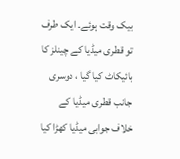بیک وقت ہوئے۔ ایک طرف تو قطری میڈیا کے چینلز کا بائیکاٹ کیا گیا ، دوسری جانب قطری میڈیا کے خلاف جوابی میڈیا کھڑا کیا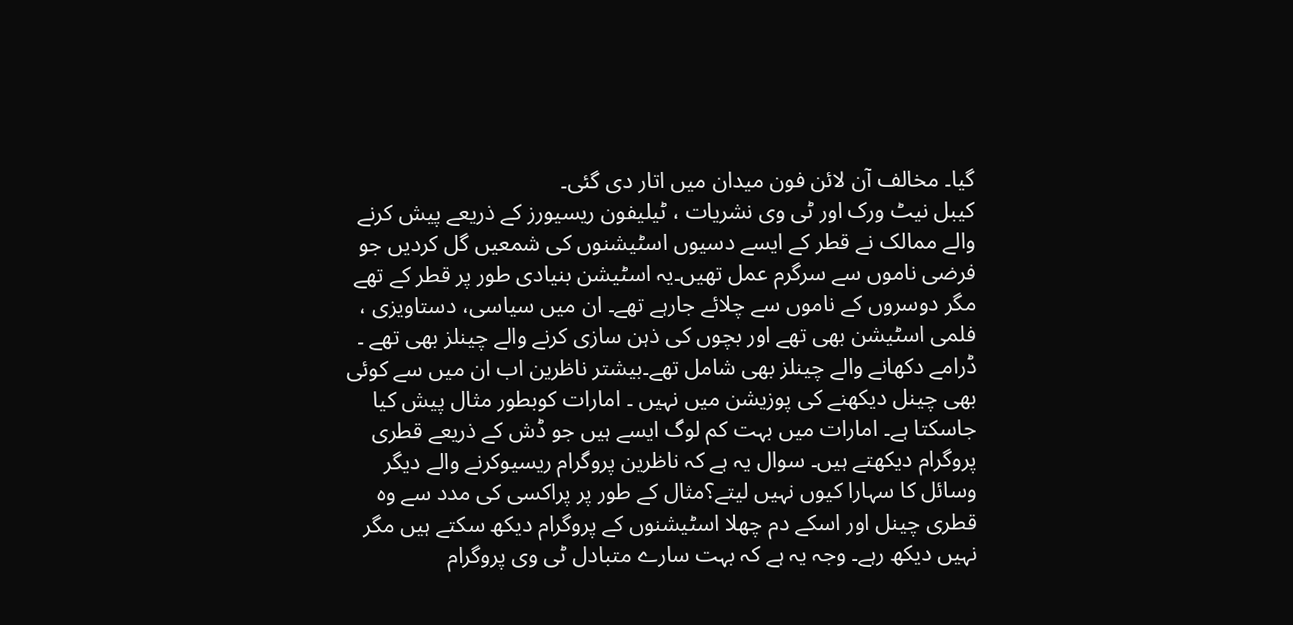گیا۔ مخالف آن لائن فون میدان میں اتار دی گئی۔
کیبل نیٹ ورک اور ٹی وی نشریات ، ٹیلیفون ریسیورز کے ذریعے پیش کرنے والے ممالک نے قطر کے ایسے دسیوں اسٹیشنوں کی شمعیں گل کردیں جو فرضی ناموں سے سرگرم عمل تھیں۔یہ اسٹیشن بنیادی طور پر قطر کے تھے مگر دوسروں کے ناموں سے چلائے جارہے تھے۔ ان میں سیاسی، دستاویزی ، فلمی اسٹیشن بھی تھے اور بچوں کی ذہن سازی کرنے والے چینلز بھی تھے ۔ ڈرامے دکھانے والے چینلز بھی شامل تھے۔بیشتر ناظرین اب ان میں سے کوئی بھی چینل دیکھنے کی پوزیشن میں نہیں ۔ امارات کوبطور مثال پیش کیا جاسکتا ہے۔ امارات میں بہت کم لوگ ایسے ہیں جو ڈش کے ذریعے قطری پروگرام دیکھتے ہیں۔ سوال یہ ہے کہ ناظرین پروگرام ریسیوکرنے والے دیگر وسائل کا سہارا کیوں نہیں لیتے؟مثال کے طور پر پراکسی کی مدد سے وہ قطری چینل اور اسکے دم چھلا اسٹیشنوں کے پروگرام دیکھ سکتے ہیں مگر نہیں دیکھ رہے۔ وجہ یہ ہے کہ بہت سارے متبادل ٹی وی پروگرام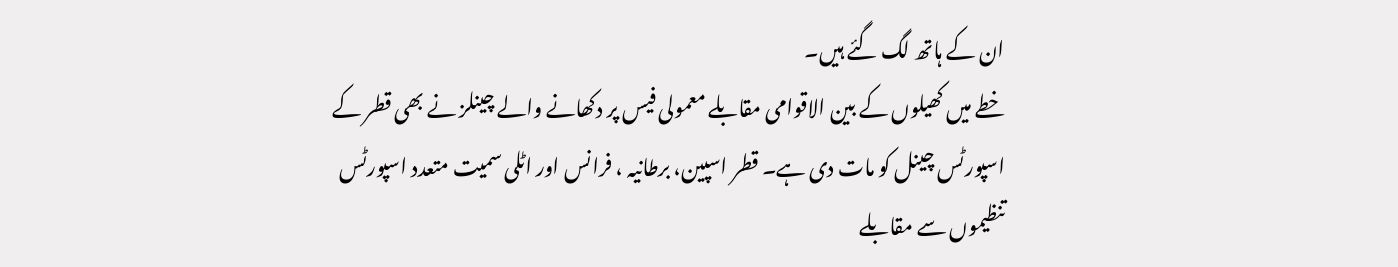ان کے ہاتھ لگ گئے ہیں۔
خطے میں کھیلوں کے بین الاقوامی مقابلے معمولی فیس پر دکھانے والے چینلز نے بھی قطر کے اسپورٹس چینل کو مات دی ہے۔ قطر اسپین، برطانیہ ، فرانس اور اٹلی سمیت متعدد اسپورٹس تنظیموں سے مقابلے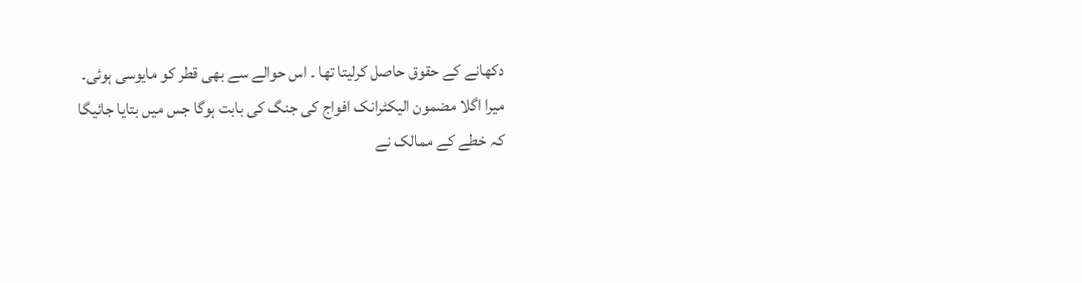دکھانے کے حقوق حاصل کرلیتا تھا ۔ اس حوالے سے بھی قطر کو مایوسی ہوئی۔
میرا اگلا مضمون الیکٹرانک افواج کی جنگ کی بابت ہوگا جس میں بتایا جائیگا کہ خطے کے ممالک نے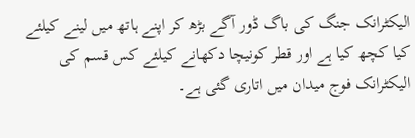الیکٹرانک جنگ کی باگ ڈور آگے بڑھ کر اپنے ہاتھ میں لینے کیلئے کیا کچھ کیا ہے اور قطر کونیچا دکھانے کیلئے کس قسم کی الیکٹرانک فوج میدان میں اتاری گئی ہے۔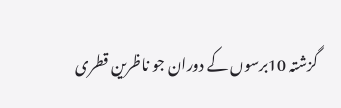گزشتہ 10برسوں کے دوران جو ناظرین قطری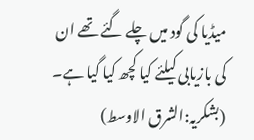میڈیا کی گود میں چلے گئے تھے ان کی بازیابی کیلئے کیا کچھ کیا گیا ہے۔
(بشکریہ:الشرق الاوسط)